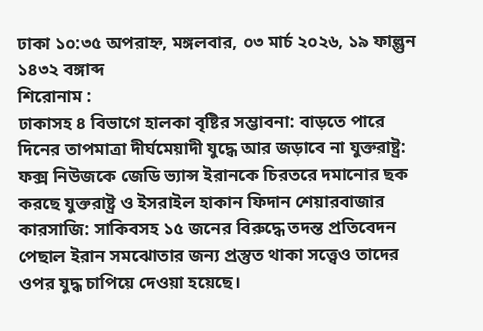ঢাকা ১০:৩৫ অপরাহ্ন, মঙ্গলবার, ০৩ মার্চ ২০২৬, ১৯ ফাল্গুন ১৪৩২ বঙ্গাব্দ
শিরোনাম :
ঢাকাসহ ৪ বিভাগে হালকা বৃষ্টির সম্ভাবনা: বাড়তে পারে দিনের তাপমাত্রা দীর্ঘমেয়াদী যুদ্ধে আর জড়াবে না যুক্তরাষ্ট্র: ফক্স নিউজকে জেডি ভ্যান্স ইরানকে চিরতরে দমানোর ছক করছে যুক্তরাষ্ট্র ও ইসরাইল হাকান ফিদান শেয়ারবাজার কারসাজি: সাকিবসহ ১৫ জনের বিরুদ্ধে তদন্ত প্রতিবেদন পেছাল ইরান সমঝোতার জন্য প্রস্তুত থাকা সত্ত্বেও তাদের ওপর যুদ্ধ চাপিয়ে দেওয়া হয়েছে।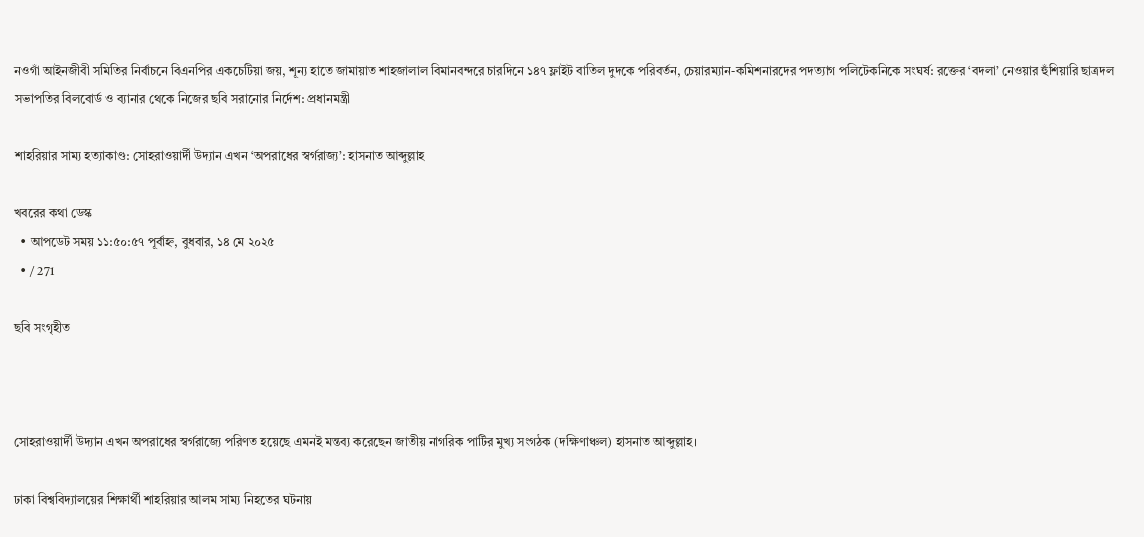নওগাঁ আইনজীবী সমিতির নির্বাচনে বিএনপির একচেটিয়া জয়, শূন্য হাতে জামায়াত শাহজালাল বিমানবন্দরে চারদিনে ১৪৭ ফ্লাইট বাতিল দুদকে পরিবর্তন, চেয়ারম্যান-কমিশনারদের পদত্যাগ পলিটেকনিকে সংঘর্ষ: রক্তের ‘বদলা’ নেওয়ার হুঁশিয়ারি ছাত্রদল সভাপতির বিলবোর্ড ও ব্যানার থেকে নিজের ছবি সরানোর নির্দেশ: প্রধানমন্ত্রী

শাহরিয়ার সাম্য হত্যাকাণ্ড: সোহরাওয়ার্দী উদ্যান এখন ‘অপরাধের স্বর্গরাজ্য’: হাসনাত আব্দুল্লাহ

খবরের কথা ডেস্ক
  • আপডেট সময় ১১:৫০:৫৭ পূর্বাহ্ন, বুধবার, ১৪ মে ২০২৫
  • / 271

ছবি সংগৃহীত



সোহরাওয়ার্দী উদ্যান এখন অপরাধের স্বর্গরাজ্যে পরিণত হয়েছে এমনই মন্তব্য করেছেন জাতীয় নাগরিক পার্টির মুখ্য সংগঠক (দক্ষিণাঞ্চল) হাসনাত আব্দুল্লাহ।

ঢাকা বিশ্ববিদ্যালয়ের শিক্ষার্থী শাহরিয়ার আলম সাম্য নিহতের ঘটনায়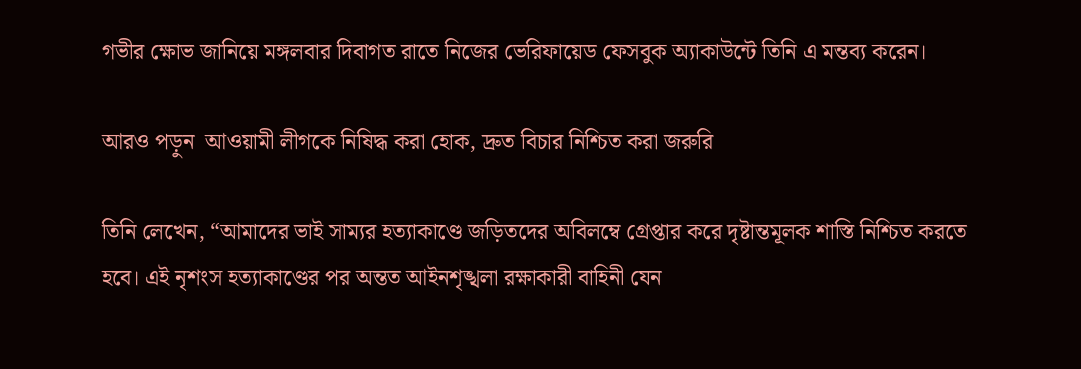গভীর ক্ষোভ জানিয়ে মঙ্গলবার দিবাগত রাতে নিজের ভেরিফায়েড ফেসবুক অ্যাকাউন্টে তিনি এ মন্তব্য করেন।

আরও পড়ুন  আওয়ামী লীগকে নিষিদ্ধ করা হোক, দ্রুত বিচার নিশ্চিত করা জরুরি

তিনি লেখেন, “আমাদের ভাই সাম্যর হত্যাকাণ্ডে জড়িতদের অবিলম্বে গ্রেপ্তার করে দৃষ্টান্তমূলক শাস্তি নিশ্চিত করতে হবে। এই নৃশংস হত্যাকাণ্ডের পর অন্তত আইনশৃঙ্খলা রক্ষাকারী বাহিনী যেন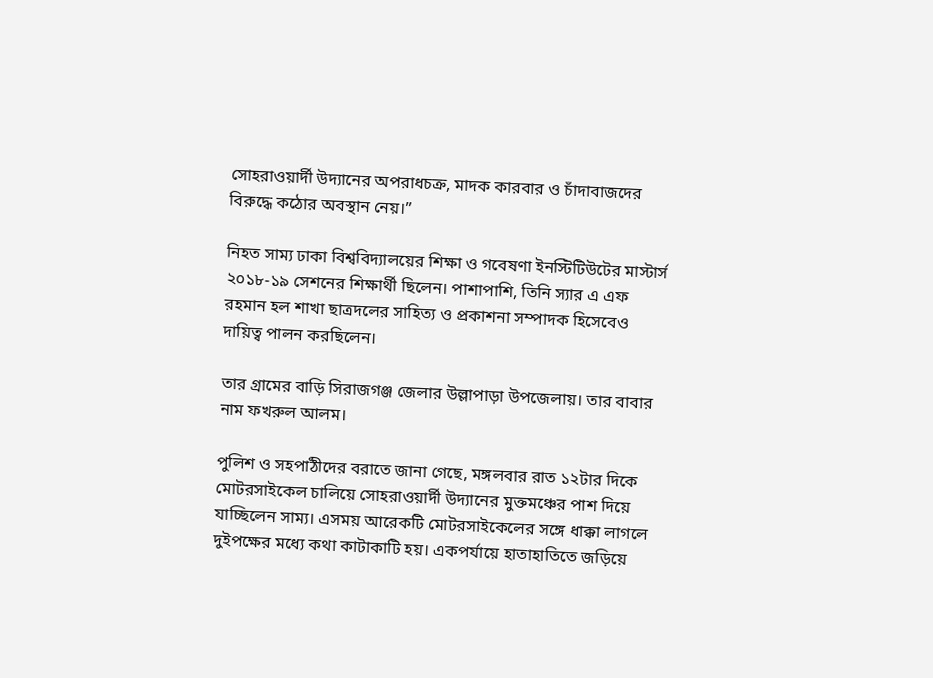সোহরাওয়ার্দী উদ্যানের অপরাধচক্র, মাদক কারবার ও চাঁদাবাজদের বিরুদ্ধে কঠোর অবস্থান নেয়।”

নিহত সাম্য ঢাকা বিশ্ববিদ্যালয়ের শিক্ষা ও গবেষণা ইনস্টিটিউটের মাস্টার্স ২০১৮-১৯ সেশনের শিক্ষার্থী ছিলেন। পাশাপাশি, তিনি স্যার এ এফ রহমান হল শাখা ছাত্রদলের সাহিত্য ও প্রকাশনা সম্পাদক হিসেবেও দায়িত্ব পালন করছিলেন।

তার গ্রামের বাড়ি সিরাজগঞ্জ জেলার উল্লাপাড়া উপজেলায়। তার বাবার নাম ফখরুল আলম।

পুলিশ ও সহপাঠীদের বরাতে জানা গেছে, মঙ্গলবার রাত ১২টার দিকে মোটরসাইকেল চালিয়ে সোহরাওয়ার্দী উদ্যানের মুক্তমঞ্চের পাশ দিয়ে যাচ্ছিলেন সাম্য। এসময় আরেকটি মোটরসাইকেলের সঙ্গে ধাক্কা লাগলে দুইপক্ষের মধ্যে কথা কাটাকাটি হয়। একপর্যায়ে হাতাহাতিতে জড়িয়ে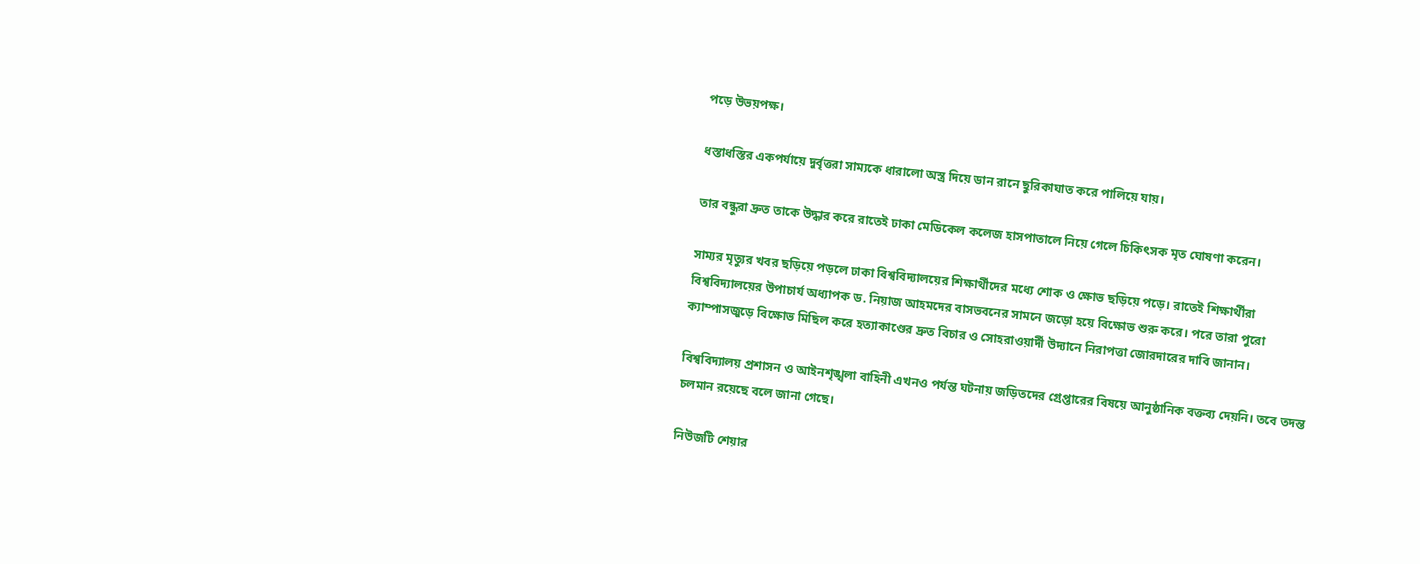পড়ে উভয়পক্ষ।

ধস্তাধস্তির একপর্যায়ে দুর্বৃত্তরা সাম্যকে ধারালো অস্ত্র দিয়ে ডান রানে ছুরিকাঘাত করে পালিয়ে যায়।

তার বন্ধুরা দ্রুত তাকে উদ্ধার করে রাতেই ঢাকা মেডিকেল কলেজ হাসপাতালে নিয়ে গেলে চিকিৎসক মৃত ঘোষণা করেন।

সাম্যর মৃত্যুর খবর ছড়িয়ে পড়লে ঢাকা বিশ্ববিদ্যালয়ের শিক্ষার্থীদের মধ্যে শোক ও ক্ষোভ ছড়িয়ে পড়ে। রাতেই শিক্ষার্থীরা বিশ্ববিদ্যালয়ের উপাচার্য অধ্যাপক ড. নিয়াজ আহমদের বাসভবনের সামনে জড়ো হয়ে বিক্ষোভ শুরু করে। পরে তারা পুরো ক্যাম্পাসজুড়ে বিক্ষোভ মিছিল করে হত্যাকাণ্ডের দ্রুত বিচার ও সোহরাওয়ার্দী উদ্যানে নিরাপত্তা জোরদারের দাবি জানান।

বিশ্ববিদ্যালয় প্রশাসন ও আইনশৃঙ্খলা বাহিনী এখনও পর্যন্ত ঘটনায় জড়িতদের গ্রেপ্তারের বিষয়ে আনুষ্ঠানিক বক্তব্য দেয়নি। তবে তদন্ত চলমান রয়েছে বলে জানা গেছে।

নিউজটি শেয়ার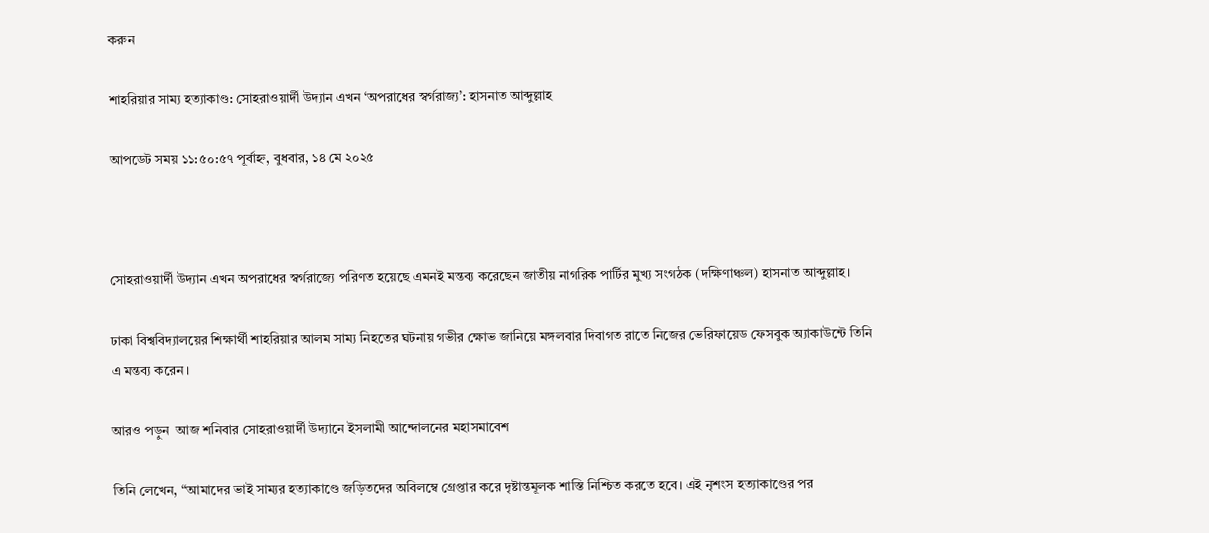করুন

শাহরিয়ার সাম্য হত্যাকাণ্ড: সোহরাওয়ার্দী উদ্যান এখন ‘অপরাধের স্বর্গরাজ্য’: হাসনাত আব্দুল্লাহ

আপডেট সময় ১১:৫০:৫৭ পূর্বাহ্ন, বুধবার, ১৪ মে ২০২৫



সোহরাওয়ার্দী উদ্যান এখন অপরাধের স্বর্গরাজ্যে পরিণত হয়েছে এমনই মন্তব্য করেছেন জাতীয় নাগরিক পার্টির মুখ্য সংগঠক (দক্ষিণাঞ্চল) হাসনাত আব্দুল্লাহ।

ঢাকা বিশ্ববিদ্যালয়ের শিক্ষার্থী শাহরিয়ার আলম সাম্য নিহতের ঘটনায় গভীর ক্ষোভ জানিয়ে মঙ্গলবার দিবাগত রাতে নিজের ভেরিফায়েড ফেসবুক অ্যাকাউন্টে তিনি এ মন্তব্য করেন।

আরও পড়ুন  আজ শনিবার সোহরাওয়ার্দী উদ্যানে ইসলামী আন্দোলনের মহাসমাবেশ

তিনি লেখেন, “আমাদের ভাই সাম্যর হত্যাকাণ্ডে জড়িতদের অবিলম্বে গ্রেপ্তার করে দৃষ্টান্তমূলক শাস্তি নিশ্চিত করতে হবে। এই নৃশংস হত্যাকাণ্ডের পর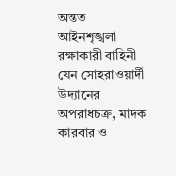অন্তত আইনশৃঙ্খলা রক্ষাকারী বাহিনী যেন সোহরাওয়ার্দী উদ্যানের অপরাধচক্র, মাদক কারবার ও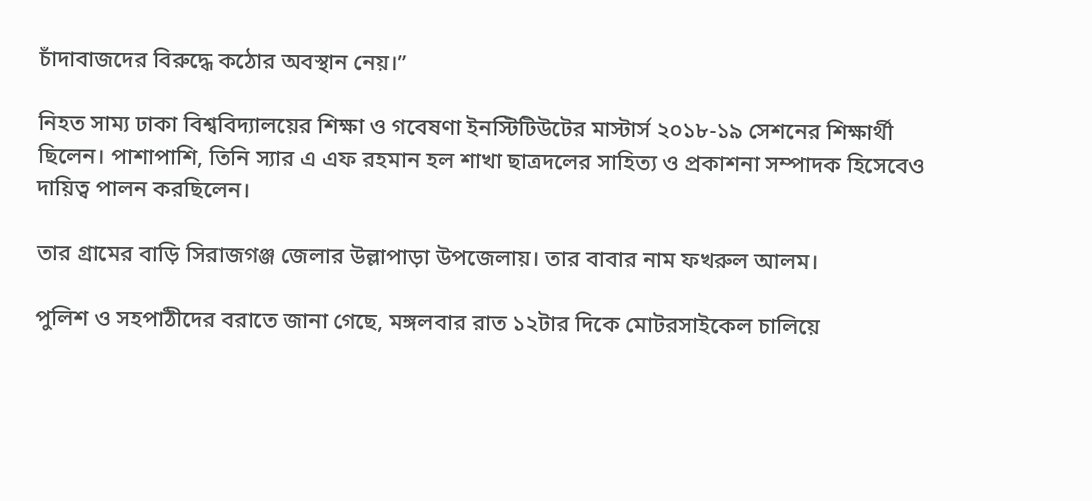চাঁদাবাজদের বিরুদ্ধে কঠোর অবস্থান নেয়।”

নিহত সাম্য ঢাকা বিশ্ববিদ্যালয়ের শিক্ষা ও গবেষণা ইনস্টিটিউটের মাস্টার্স ২০১৮-১৯ সেশনের শিক্ষার্থী ছিলেন। পাশাপাশি, তিনি স্যার এ এফ রহমান হল শাখা ছাত্রদলের সাহিত্য ও প্রকাশনা সম্পাদক হিসেবেও দায়িত্ব পালন করছিলেন।

তার গ্রামের বাড়ি সিরাজগঞ্জ জেলার উল্লাপাড়া উপজেলায়। তার বাবার নাম ফখরুল আলম।

পুলিশ ও সহপাঠীদের বরাতে জানা গেছে, মঙ্গলবার রাত ১২টার দিকে মোটরসাইকেল চালিয়ে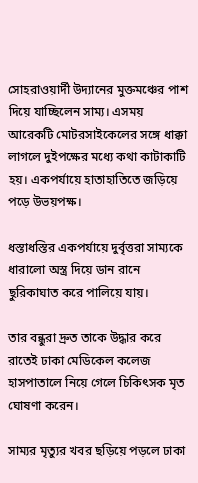সোহরাওয়ার্দী উদ্যানের মুক্তমঞ্চের পাশ দিয়ে যাচ্ছিলেন সাম্য। এসময় আরেকটি মোটরসাইকেলের সঙ্গে ধাক্কা লাগলে দুইপক্ষের মধ্যে কথা কাটাকাটি হয়। একপর্যায়ে হাতাহাতিতে জড়িয়ে পড়ে উভয়পক্ষ।

ধস্তাধস্তির একপর্যায়ে দুর্বৃত্তরা সাম্যকে ধারালো অস্ত্র দিয়ে ডান রানে ছুরিকাঘাত করে পালিয়ে যায়।

তার বন্ধুরা দ্রুত তাকে উদ্ধার করে রাতেই ঢাকা মেডিকেল কলেজ হাসপাতালে নিয়ে গেলে চিকিৎসক মৃত ঘোষণা করেন।

সাম্যর মৃত্যুর খবর ছড়িয়ে পড়লে ঢাকা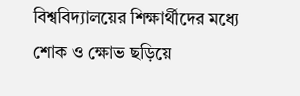বিশ্ববিদ্যালয়ের শিক্ষার্থীদের মধ্যে শোক ও ক্ষোভ ছড়িয়ে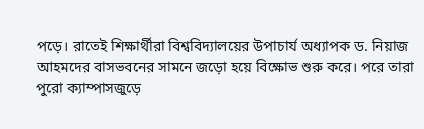পড়ে। রাতেই শিক্ষার্থীরা বিশ্ববিদ্যালয়ের উপাচার্য অধ্যাপক ড. নিয়াজ আহমদের বাসভবনের সামনে জড়ো হয়ে বিক্ষোভ শুরু করে। পরে তারা পুরো ক্যাম্পাসজুড়ে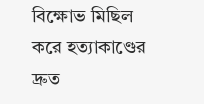বিক্ষোভ মিছিল করে হত্যাকাণ্ডের দ্রুত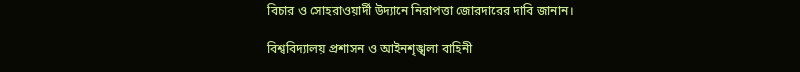বিচার ও সোহরাওয়ার্দী উদ্যানে নিরাপত্তা জোরদারের দাবি জানান।

বিশ্ববিদ্যালয় প্রশাসন ও আইনশৃঙ্খলা বাহিনী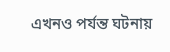এখনও পর্যন্ত ঘটনায়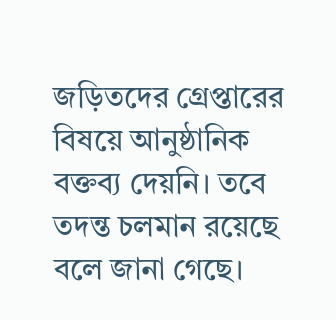জড়িতদের গ্রেপ্তারের বিষয়ে আনুষ্ঠানিক বক্তব্য দেয়নি। তবে তদন্ত চলমান রয়েছে বলে জানা গেছে।